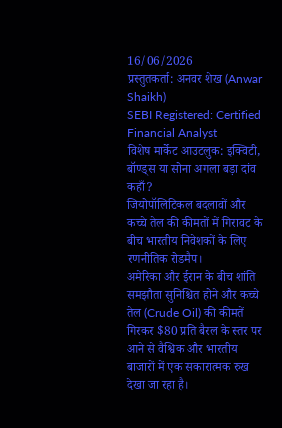16/06/2026
प्रस्तुतकर्ता: अनवर शेख (Anwar Shaikh)
SEBI Registered: Certified Financial Analyst
विशेष मार्केट आउटलुक: इक्विटी, बॉण्ड्स या सोना अगला बड़ा दांव कहाँ?
जियोपॉलिटिकल बदलावों और कच्चे तेल की कीमतों में गिरावट के बीच भारतीय निवेशकों के लिए रणनीतिक रोडमैप।
अमेरिका और ईरान के बीच शांति समझौता सुनिश्चित होने और कच्चे तेल (Crude Oil) की कीमतें गिरकर $80 प्रति बैरल के स्तर पर आने से वैश्विक और भारतीय बाजारों में एक सकारात्मक रुख देखा जा रहा है।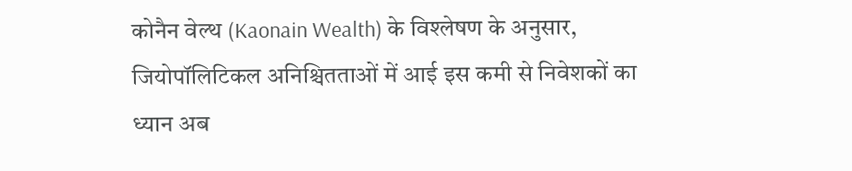कोनैन वेल्थ (Kaonain Wealth) के विश्लेषण के अनुसार, जियोपॉलिटिकल अनिश्चितताओं में आई इस कमी से निवेशकों का ध्यान अब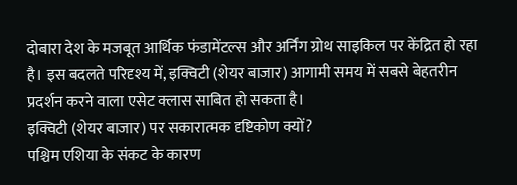दोबारा देश के मजबूत आर्थिक फंडामेंटल्स और अर्निंग ग्रोथ साइकिल पर केंद्रित हो रहा है। इस बदलते परिदृश्य में, इक्विटी (शेयर बाजार) आगामी समय में सबसे बेहतरीन प्रदर्शन करने वाला एसेट क्लास साबित हो सकता है।
इक्विटी (शेयर बाजार) पर सकारात्मक दृष्टिकोण क्यों?
पश्चिम एशिया के संकट के कारण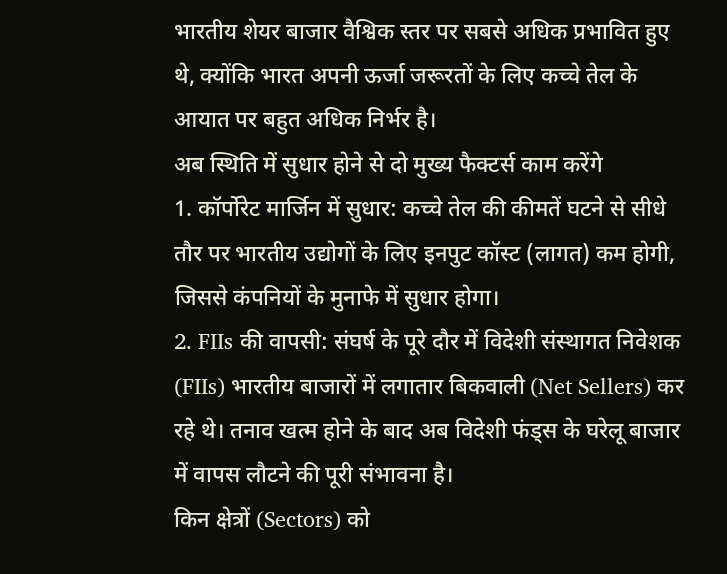भारतीय शेयर बाजार वैश्विक स्तर पर सबसे अधिक प्रभावित हुए थे, क्योंकि भारत अपनी ऊर्जा जरूरतों के लिए कच्चे तेल के आयात पर बहुत अधिक निर्भर है।
अब स्थिति में सुधार होने से दो मुख्य फैक्टर्स काम करेंगे
1. कॉर्पोरेट मार्जिन में सुधार: कच्चे तेल की कीमतें घटने से सीधे तौर पर भारतीय उद्योगों के लिए इनपुट कॉस्ट (लागत) कम होगी, जिससे कंपनियों के मुनाफे में सुधार होगा।
2. FIIs की वापसी: संघर्ष के पूरे दौर में विदेशी संस्थागत निवेशक (FIIs) भारतीय बाजारों में लगातार बिकवाली (Net Sellers) कर रहे थे। तनाव खत्म होने के बाद अब विदेशी फंड्स के घरेलू बाजार में वापस लौटने की पूरी संभावना है।
किन क्षेत्रों (Sectors) को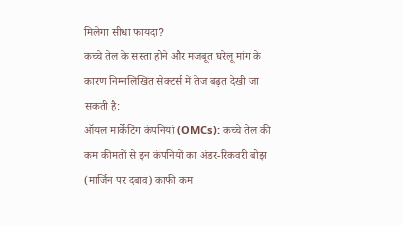मिलेगा सीधा फायदा?
कच्चे तेल के सस्ता होने और मजबूत घरेलू मांग के कारण निम्नलिखित सेक्टर्स में तेज बढ़त देखी जा सकती है:
ऑयल मार्केटिंग कंपनियां (OMCs): कच्चे तेल की कम कीमतों से इन कंपनियों का अंडर-रिकवरी बोझ (मार्जिन पर दबाव) काफी कम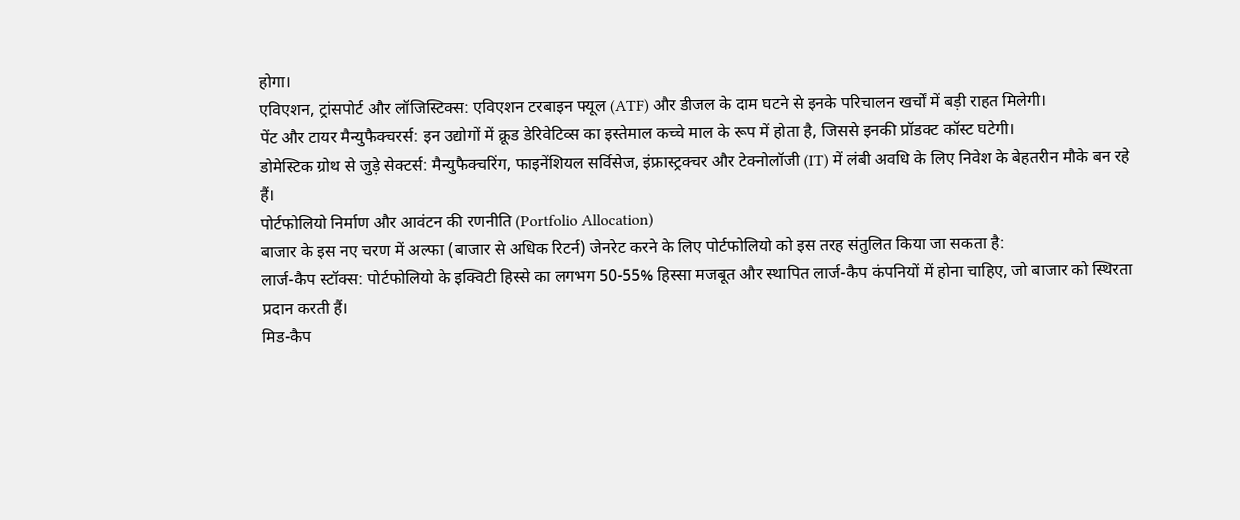होगा।
एविएशन, ट्रांसपोर्ट और लॉजिस्टिक्स: एविएशन टरबाइन फ्यूल (ATF) और डीजल के दाम घटने से इनके परिचालन खर्चों में बड़ी राहत मिलेगी।
पेंट और टायर मैन्युफैक्चरर्स: इन उद्योगों में क्रूड डेरिवेटिव्स का इस्तेमाल कच्चे माल के रूप में होता है, जिससे इनकी प्रॉडक्ट कॉस्ट घटेगी।
डोमेस्टिक ग्रोथ से जुड़े सेक्टर्स: मैन्युफैक्चरिंग, फाइनेंशियल सर्विसेज, इंफ्रास्ट्रक्चर और टेक्नोलॉजी (IT) में लंबी अवधि के लिए निवेश के बेहतरीन मौके बन रहे हैं।
पोर्टफोलियो निर्माण और आवंटन की रणनीति (Portfolio Allocation)
बाजार के इस नए चरण में अल्फा (बाजार से अधिक रिटर्न) जेनरेट करने के लिए पोर्टफोलियो को इस तरह संतुलित किया जा सकता है:
लार्ज-कैप स्टॉक्स: पोर्टफोलियो के इक्विटी हिस्से का लगभग 50-55% हिस्सा मजबूत और स्थापित लार्ज-कैप कंपनियों में होना चाहिए, जो बाजार को स्थिरता प्रदान करती हैं।
मिड-कैप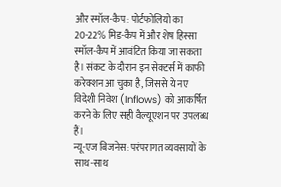और स्मॉल-कैप: पोर्टफोलियो का 20-22% मिड-कैप में और शेष हिस्सा स्मॉल-कैप में आवंटित किया जा सकता है। संकट के दौरान इन सेक्टर्स में काफी करेक्शन आ चुका है, जिससे ये नए विदेशी निवेश (Inflows) को आकर्षित करने के लिए सही वैल्यूएशन पर उपलब्ध हैं।
न्यू-एज बिजनेस: परंपरागत व्यवसायों के साथ-साथ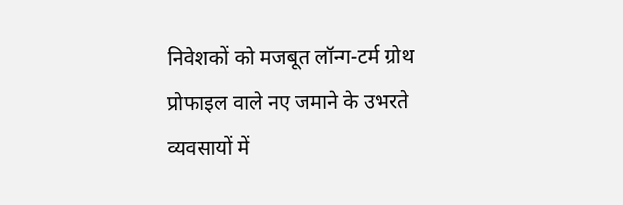निवेशकों को मजबूत लॉन्ग-टर्म ग्रोथ प्रोफाइल वाले नए जमाने के उभरते व्यवसायों में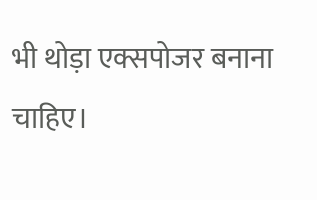भी थोड़ा एक्सपोजर बनाना चाहिए।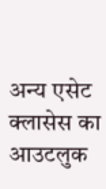अन्य एसेट क्लासेस का आउटलुक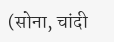(सोना, चांदी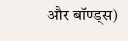और बॉण्ड्स)